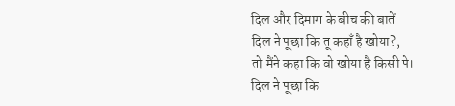दिल और दिमाग के बीच की बातें
दिल ने पूछा कि तू कहाँ है खोया?,
तो मैंने कहा कि वो खोया है किसी पे।
दिल ने पूछा कि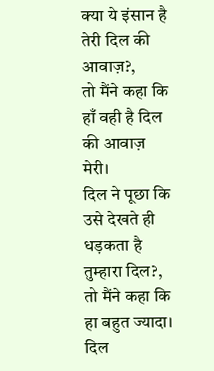क्या ये इंसान है तेरी दिल की आवाज़?,
तो मैंने कहा कि हाँ वही है दिल की आवाज़ मेरी।
दिल ने पूछा कि उसे देखते ही धड़कता है तुम्हारा दिल?,
तो मैंने कहा कि हा बहुत ज्यादा।
दिल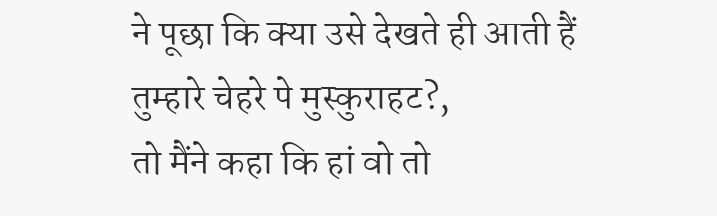ने पूछा कि क्या उसे देखते ही आती हैं तुम्हारे चेहरे पे मुस्कुराहट?,
तो मैंने कहा कि हां वो तो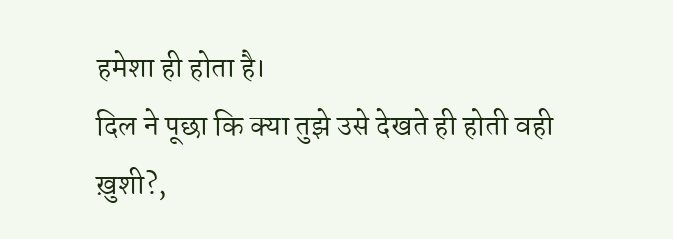हमेशा ही होता है।
दिल ने पूछा कि क्या तुझे उसे देखते ही होती वही ख़ुशी?,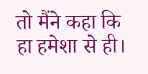तो मैंने कहा कि हा हमेशा से ही।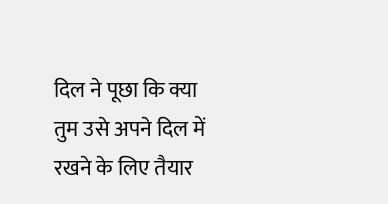दिल ने पूछा कि क्या तुम उसे अपने दिल में रखने के लिए तैयार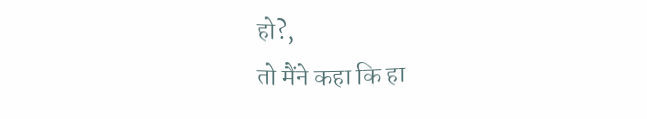हो?,
तो मैंने कहा कि हा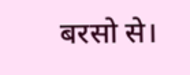बरसो से।